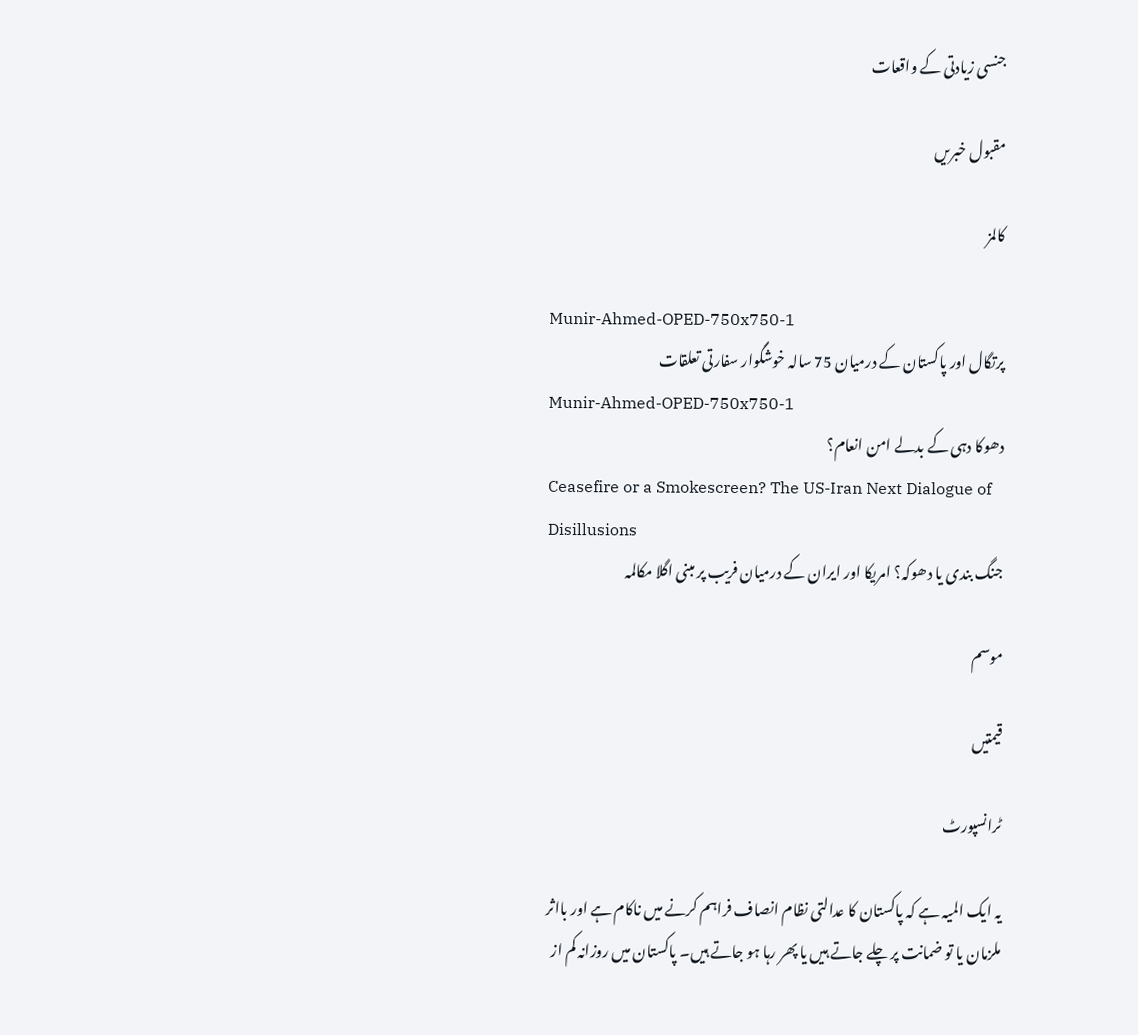جنسی زیادتی کے واقعات

مقبول خبریں

کالمز

Munir-Ahmed-OPED-750x750-1
پرتگال اور پاکستان کے درمیان 75 سالہ خوشگوار سفارتی تعلقات
Munir-Ahmed-OPED-750x750-1
دھوکا دہی کے بدلے امن انعام؟
Ceasefire or a Smokescreen? The US-Iran Next Dialogue of Disillusions
جنگ بندی یا دھوکہ؟ امریکا اور ایران کے درمیان فریب پر مبنی اگلا مکالمہ

موسم

قیمتیں

ٹرانسپورٹ

یہ ایک المیہ ہے کہ پاکستان کا عدالتی نظام انصاف فراہم کرنے میں ناکام ہے اور بااثر ملزمان یا تو ضمانت پر چلے جاتے ہیں یا پھر رہا ہو جاتے ہیں۔ پاکستان میں روزانہ کم از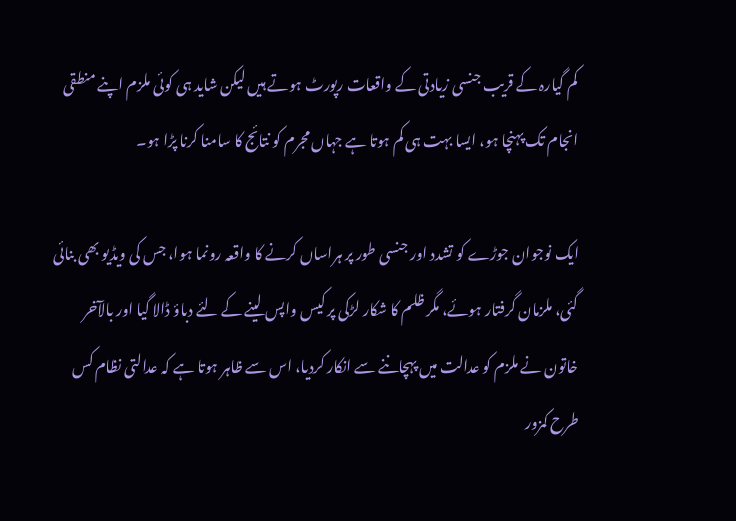کم گیارہ کے قریب جنسی زیادتی کے واقعات رپورٹ ہوتے ہیں لیکن شاید ہی کوئی ملزم اپنے منطقی انجام تک پہنچا ہو، ایسا بہت ہی کم ہوتا ہے جہاں مجرم کو نتائج کا سامنا کرنا پڑا ہو۔

ایک نوجوان جوڑے کو تشدد اور جنسی طور پر ہراساں کرنے کا واقعہ رونما ہوا، جس کی ویڈیو بھی بنائی گئی، ملزمان گرفتار ہوئے، مگر ظلم کا شکار لڑکی پر کیس واپس لینے کے لئے دباؤ ڈالا گیا اور بالآخر خاتون نے ملزم کو عدالت میں پہچاننے سے انکار کردیا، اس سے ظاہر ہوتا ہے کہ عدالتی نظام کس طرح کمزور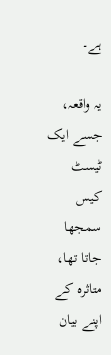ہے۔

یہ واقعہ، جسے ایک ٹیسٹ کیس سمجھا جاتا تھا، متاثرہ کے اپنے بیان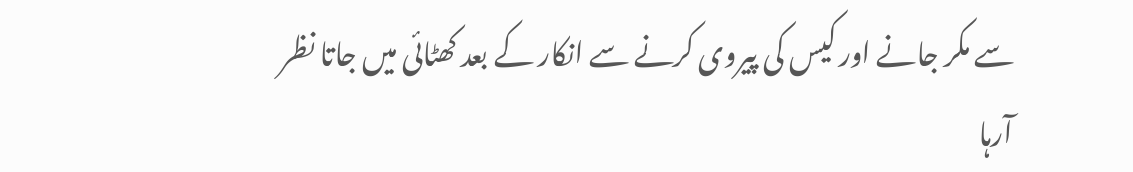سے مکر جانے اور کیس کی پیروی کرنے سے انکار کے بعد کھٹائی میں جاتا نظر آرہا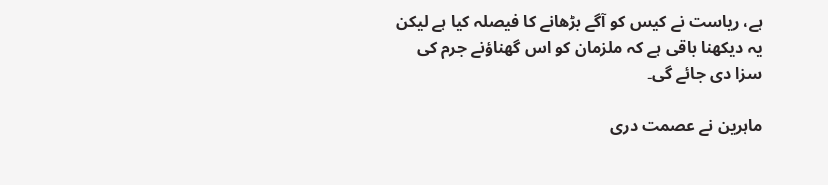ہے، ریاست نے کیس کو آگے بڑھانے کا فیصلہ کیا ہے لیکن یہ دیکھنا باقی ہے کہ ملزمان کو اس گھناؤنے جرم کی سزا دی جائے گی۔

ماہرین نے عصمت دری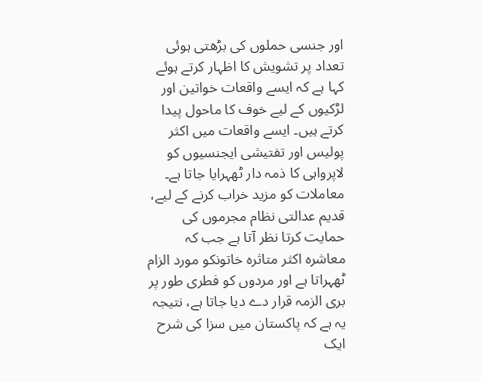اور جنسی حملوں کی بڑھتی ہوئی تعداد پر تشویش کا اظہار کرتے ہوئے کہا ہے کہ ایسے واقعات خواتین اور لڑکیوں کے لیے خوف کا ماحول پیدا کرتے ہیں۔ ایسے واقعات میں اکثر پولیس اور تفتیشی ایجنسیوں کو لاپرواہی کا ذمہ دار ٹھہرایا جاتا ہے۔ معاملات کو مزید خراب کرنے کے لیے، قدیم عدالتی نظام مجرموں کی حمایت کرتا نظر آتا ہے جب کہ معاشرہ اکثر متاثرہ خاتونکو مورد الزام ٹھہراتا ہے اور مردوں کو فطری طور پر بری الزمہ قرار دے دیا جاتا ہے، نتیجہ یہ ہے کہ پاکستان میں سزا کی شرح ایک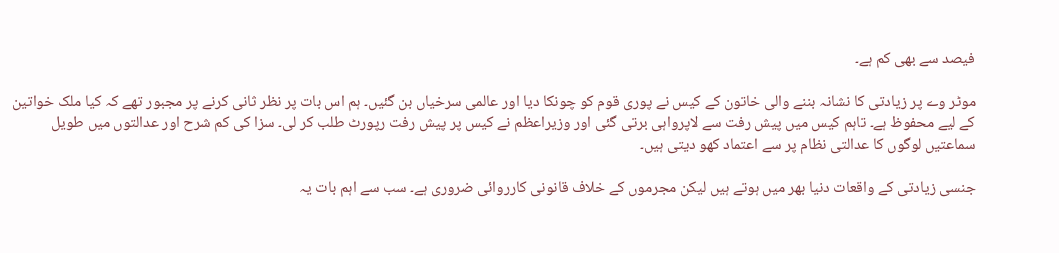فیصد سے بھی کم ہے۔

موٹر وے پر زیادتی کا نشانہ بننے والی خاتون کے کیس نے پوری قوم کو چونکا دیا اور عالمی سرخیاں بن گئیں۔ ہم اس بات پر نظر ثانی کرنے پر مجبور تھے کہ کیا ملک خواتین کے لیے محفوظ ہے۔ تاہم کیس میں پیش رفت سے لاپرواہی برتی گئی اور وزیراعظم نے کیس پر پیش رفت رپورٹ طلب کر لی۔ سزا کی کم شرح اور عدالتوں میں طویل سماعتیں لوگوں کا عدالتی نظام پر سے اعتماد کھو دیتی ہیں۔

جنسی زیادتی کے واقعات دنیا بھر میں ہوتے ہیں لیکن مجرموں کے خلاف قانونی کارروائی ضروری ہے۔ سب سے اہم بات یہ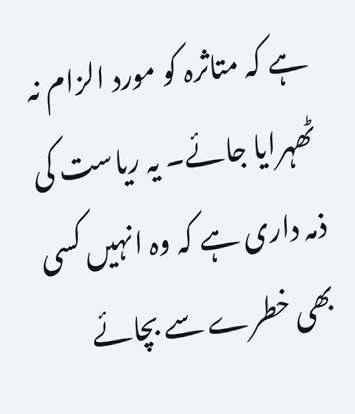ہے کہ متاثرہ کو مورد الزام نہ ٹھہرایا جائے۔ یہ ریاست کی ذمہ داری ہے کہ وہ انہیں کسی بھی خطرے سے بچائے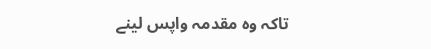تاکہ وہ مقدمہ واپس لینے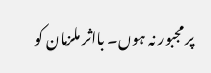پر مجبور نہ ہوں۔ بااثر ملزمان کو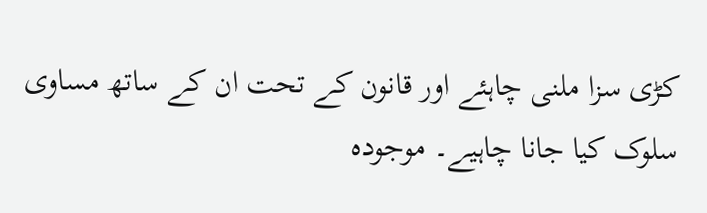کڑی سزا ملنی چاہئے اور قانون کے تحت ان کے ساتھ مساوی سلوک کیا جانا چاہیے۔ موجودہ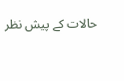حالات کے پیش نظر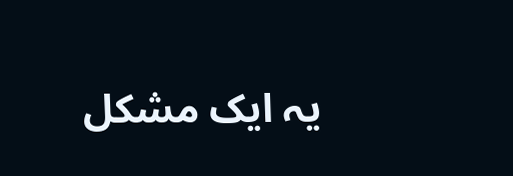یہ ایک مشکل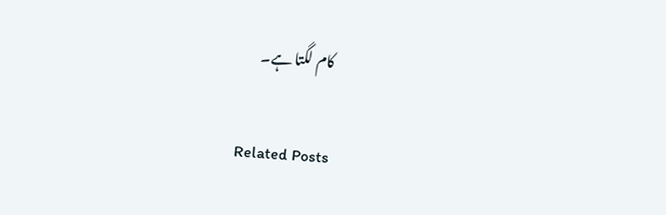کام لگتا ہے۔

Related Posts